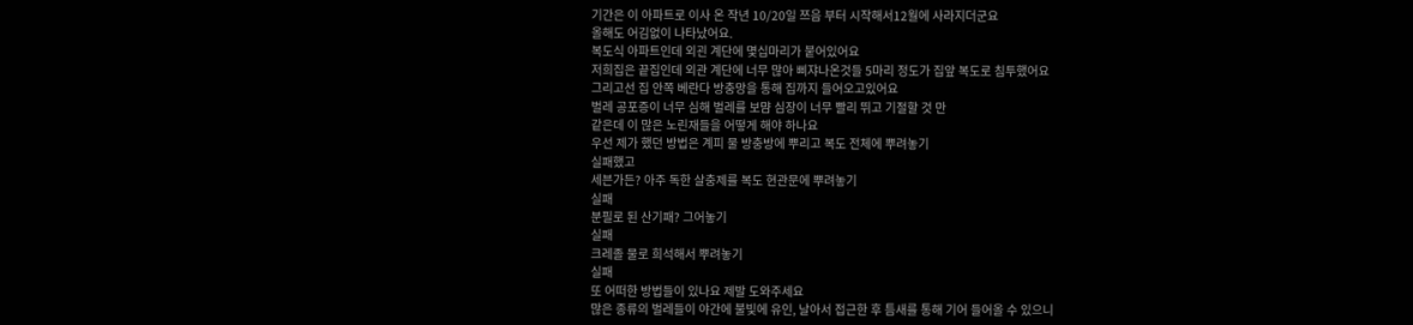기간은 이 아파트로 이사 온 작년 10/20일 쯔음 부터 시작해서12월에 사라지더군요
올해도 어김없이 나타났어요.
복도식 아파트인데 외괸 계단에 몇십마리가 붙어있어요
저희집은 끝집인데 외관 계단에 너무 많아 삐쟈나온것들 5마리 정도가 집앞 복도로 침투했어요
그리고선 집 안쪽 베란다 방충망을 통해 집까지 들어오고있어요
벌레 공포증이 너무 심해 벌레를 보먐 심장이 너무 빨리 뛰고 기절할 것 만
같은데 이 많은 노린재들을 어떻게 해야 하나요
우선 제가 했던 방법은 계피 물 방충방에 뿌리고 복도 전체에 뿌려놓기
실패했고
세븐가든? 아주 독한 살충제를 복도 현관문에 뿌려놓기
실패
분필로 된 산기패? 그어놓기
실패
크레졸 물로 희석해서 뿌려놓기
실패
또 어떠한 방법들이 있나요 제발 도와주세요
많은 종류의 벌레들이 야간에 불빛에 유인, 날아서 접근한 후 틈새를 통해 기어 들어올 수 있으니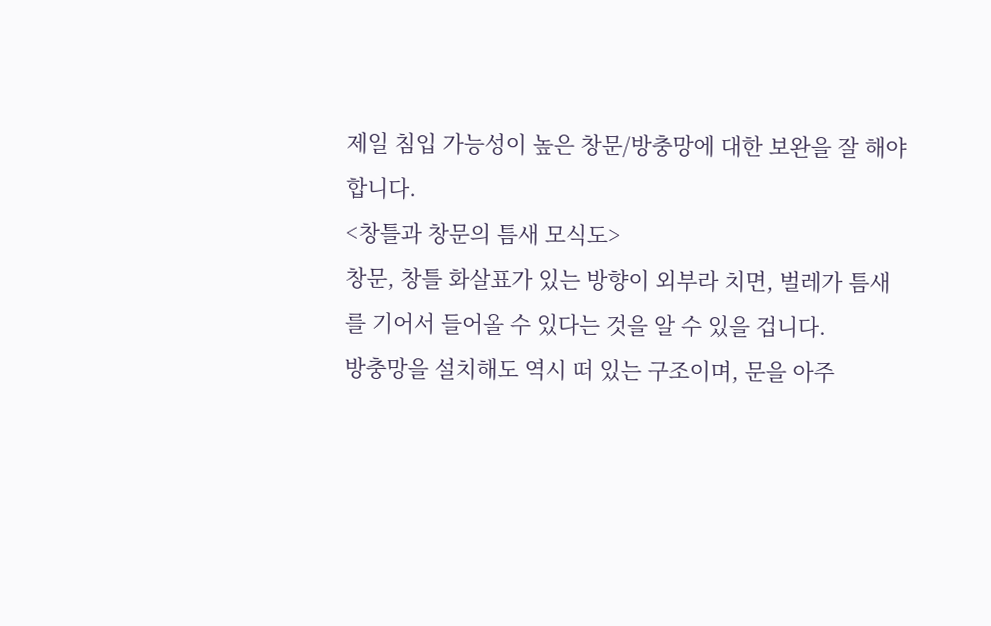제일 침입 가능성이 높은 창문/방충망에 대한 보완을 잘 해야 합니다.
<창틀과 창문의 틈새 모식도>
창문, 창틀 화살표가 있는 방향이 외부라 치면, 벌레가 틈새를 기어서 들어올 수 있다는 것을 알 수 있을 겁니다.
방충망을 설치해도 역시 떠 있는 구조이며, 문을 아주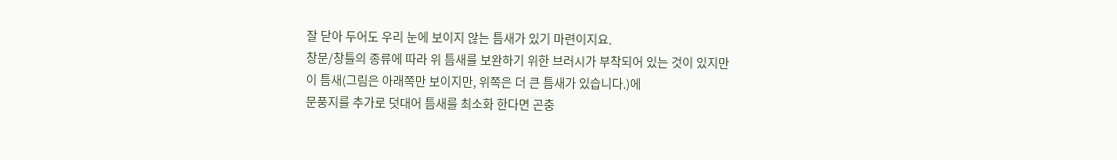잘 닫아 두어도 우리 눈에 보이지 않는 틈새가 있기 마련이지요.
창문/창틀의 종류에 따라 위 틈새를 보완하기 위한 브러시가 부착되어 있는 것이 있지만
이 틈새(그림은 아래쪽만 보이지만, 위쪽은 더 큰 틈새가 있습니다.)에
문풍지를 추가로 덧대어 틈새를 최소화 한다면 곤충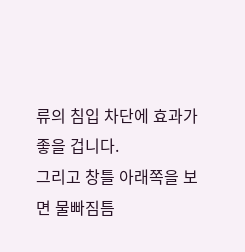류의 침입 차단에 효과가 좋을 겁니다.
그리고 창틀 아래쪽을 보면 물빠짐틈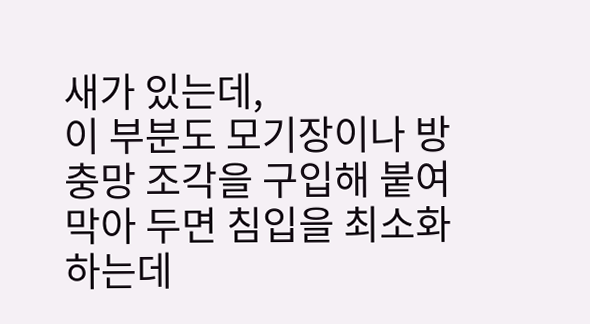새가 있는데,
이 부분도 모기장이나 방충망 조각을 구입해 붙여 막아 두면 침입을 최소화하는데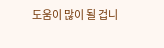도움이 많이 될 겁니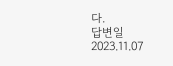다.
답변일 2023.11.07